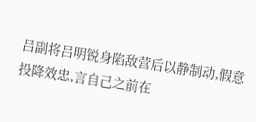吕副将吕明锐身陷敌营后以静制动,假意投降效忠,言自己之前在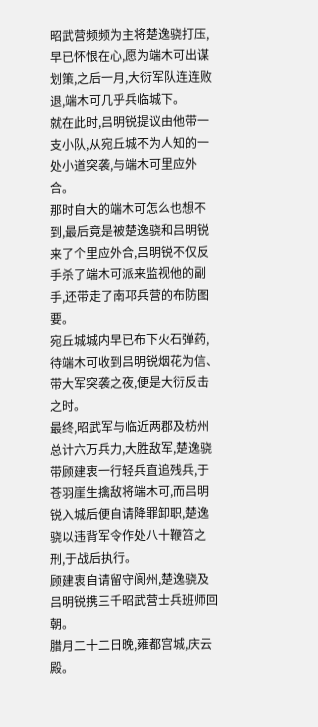昭武营频频为主将楚逸骁打压,早已怀恨在心,愿为端木可出谋划策,之后一月,大衍军队连连败退,端木可几乎兵临城下。
就在此时,吕明锐提议由他带一支小队,从宛丘城不为人知的一处小道突袭,与端木可里应外合。
那时自大的端木可怎么也想不到,最后竟是被楚逸骁和吕明锐来了个里应外合,吕明锐不仅反手杀了端木可派来监视他的副手,还带走了南邛兵营的布防图要。
宛丘城城内早已布下火石弹药,待端木可收到吕明锐烟花为信、带大军突袭之夜,便是大衍反击之时。
最终,昭武军与临近两郡及枋州总计六万兵力,大胜敌军,楚逸骁带顾建衷一行轻兵直追残兵,于苍羽崖生擒敌将端木可,而吕明锐入城后便自请降罪卸职,楚逸骁以违背军令作处八十鞭笞之刑,于战后执行。
顾建衷自请留守阆州,楚逸骁及吕明锐携三千昭武营士兵班师回朝。
腊月二十二日晚,雍都宫城,庆云殿。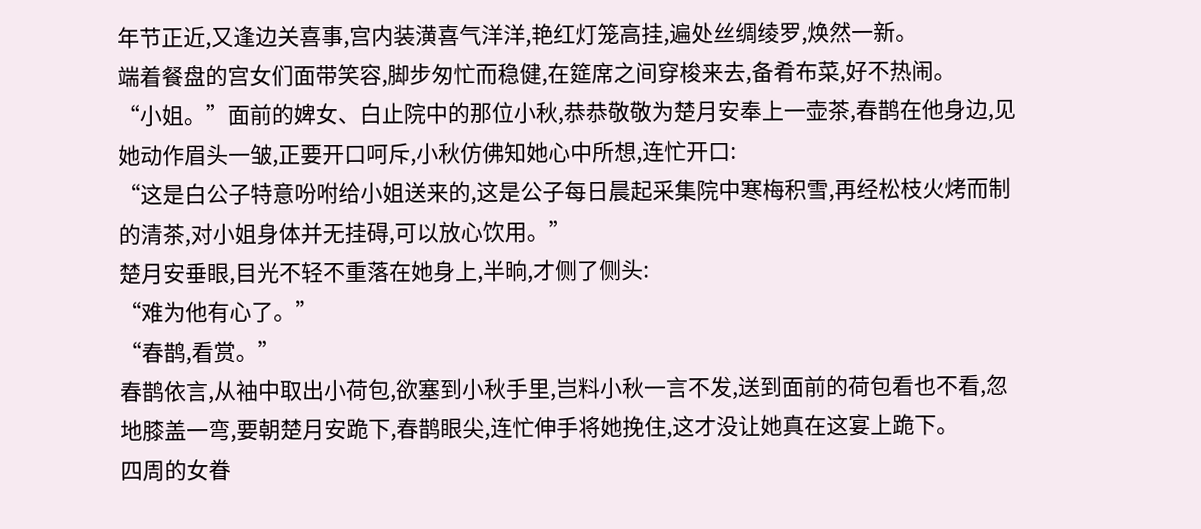年节正近,又逢边关喜事,宫内装潢喜气洋洋,艳红灯笼高挂,遍处丝绸绫罗,焕然一新。
端着餐盘的宫女们面带笑容,脚步匆忙而稳健,在筵席之间穿梭来去,备肴布菜,好不热闹。
“小姐。”面前的婢女、白止院中的那位小秋,恭恭敬敬为楚月安奉上一壶茶,春鹊在他身边,见她动作眉头一皱,正要开口呵斥,小秋仿佛知她心中所想,连忙开口:
“这是白公子特意吩咐给小姐送来的,这是公子每日晨起采集院中寒梅积雪,再经松枝火烤而制的清茶,对小姐身体并无挂碍,可以放心饮用。”
楚月安垂眼,目光不轻不重落在她身上,半晌,才侧了侧头:
“难为他有心了。”
“春鹊,看赏。”
春鹊依言,从袖中取出小荷包,欲塞到小秋手里,岂料小秋一言不发,送到面前的荷包看也不看,忽地膝盖一弯,要朝楚月安跪下,春鹊眼尖,连忙伸手将她挽住,这才没让她真在这宴上跪下。
四周的女眷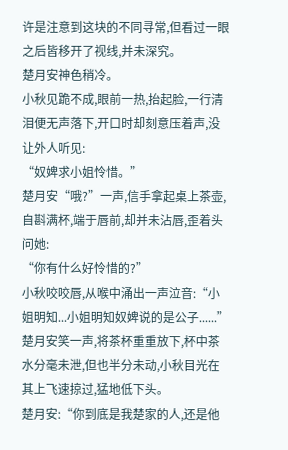许是注意到这块的不同寻常,但看过一眼之后皆移开了视线,并未深究。
楚月安神色稍冷。
小秋见跪不成,眼前一热,抬起脸,一行清泪便无声落下,开口时却刻意压着声,没让外人听见:
“奴婢求小姐怜惜。”
楚月安“哦?”一声,信手拿起桌上茶壶,自斟满杯,端于唇前,却并未沾唇,歪着头问她:
“你有什么好怜惜的?”
小秋咬咬唇,从喉中涌出一声泣音:“小姐明知...小姐明知奴婢说的是公子......”
楚月安笑一声,将茶杯重重放下,杯中茶水分毫未泄,但也半分未动,小秋目光在其上飞速掠过,猛地低下头。
楚月安:“你到底是我楚家的人,还是他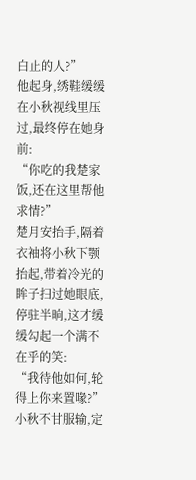白止的人?”
他起身,绣鞋缓缓在小秋视线里压过,最终停在她身前:
“你吃的我楚家饭,还在这里帮他求情?”
楚月安抬手,隔着衣袖将小秋下颚抬起,带着冷光的眸子扫过她眼底,停驻半晌,这才缓缓勾起一个满不在乎的笑:
“我待他如何,轮得上你来置喙?”
小秋不甘服输,定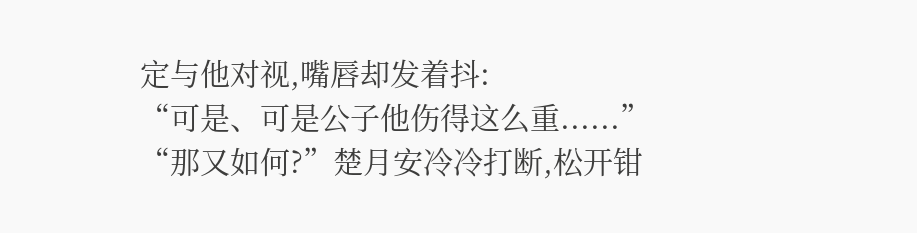定与他对视,嘴唇却发着抖:
“可是、可是公子他伤得这么重......”
“那又如何?”楚月安冷冷打断,松开钳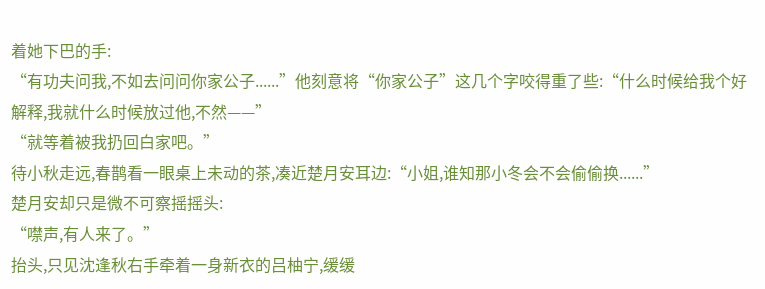着她下巴的手:
“有功夫问我,不如去问问你家公子......”他刻意将“你家公子”这几个字咬得重了些:“什么时候给我个好解释,我就什么时候放过他,不然——”
“就等着被我扔回白家吧。”
待小秋走远,春鹊看一眼桌上未动的茶,凑近楚月安耳边:“小姐,谁知那小冬会不会偷偷换......”
楚月安却只是微不可察摇摇头:
“噤声,有人来了。”
抬头,只见沈逢秋右手牵着一身新衣的吕柚宁,缓缓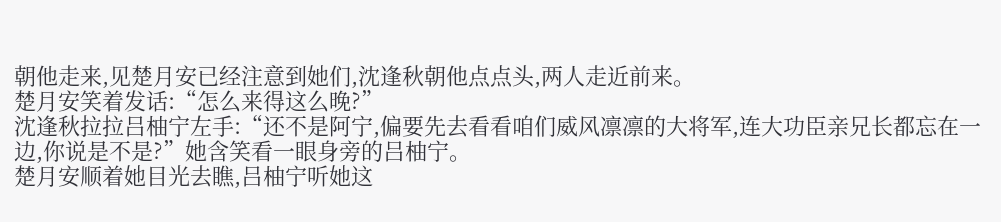朝他走来,见楚月安已经注意到她们,沈逢秋朝他点点头,两人走近前来。
楚月安笑着发话:“怎么来得这么晚?”
沈逢秋拉拉吕柚宁左手:“还不是阿宁,偏要先去看看咱们威风凛凛的大将军,连大功臣亲兄长都忘在一边,你说是不是?”她含笑看一眼身旁的吕柚宁。
楚月安顺着她目光去瞧,吕柚宁听她这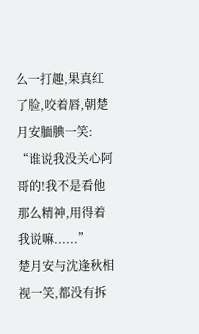么一打趣,果真红了脸,咬着唇,朝楚月安腼腆一笑:
“谁说我没关心阿哥的!我不是看他那么精神,用得着我说嘛......”
楚月安与沈逢秋相视一笑,都没有拆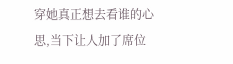穿她真正想去看谁的心思,当下让人加了席位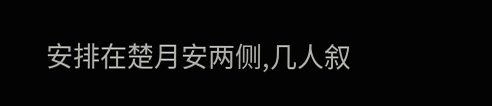安排在楚月安两侧,几人叙